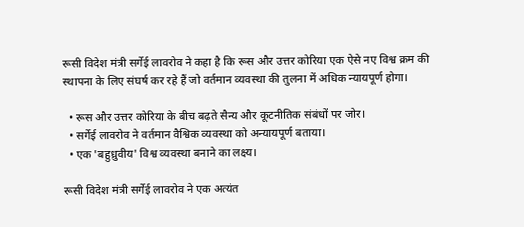रूसी विदेश मंत्री सर्गेई लावरोव ने कहा है कि रूस और उत्तर कोरिया एक ऐसे नए विश्व क्रम की स्थापना के लिए संघर्ष कर रहे हैं जो वर्तमान व्यवस्था की तुलना में अधिक न्यायपूर्ण होगा।

  • रूस और उत्तर कोरिया के बीच बढ़ते सैन्य और कूटनीतिक संबंधों पर जोर।
  • सर्गेई लावरोव ने वर्तमान वैश्विक व्यवस्था को अन्यायपूर्ण बताया।
  • एक 'बहुध्रुवीय' विश्व व्यवस्था बनाने का लक्ष्य।

रूसी विदेश मंत्री सर्गेई लावरोव ने एक अत्यंत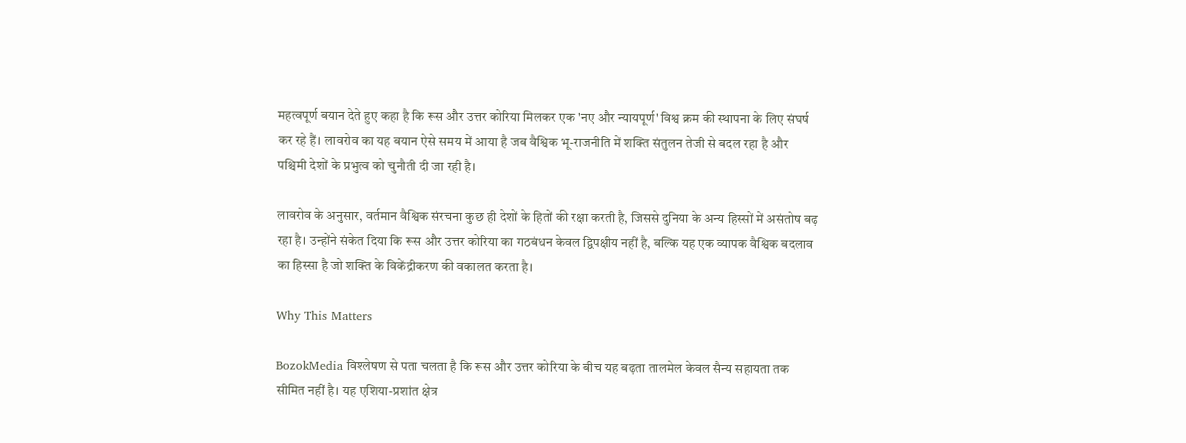महत्वपूर्ण बयान देते हुए कहा है कि रूस और उत्तर कोरिया मिलकर एक 'नए और न्यायपूर्ण' विश्व क्रम की स्थापना के लिए संघर्ष कर रहे हैं। लावरोव का यह बयान ऐसे समय में आया है जब वैश्विक भू-राजनीति में शक्ति संतुलन तेजी से बदल रहा है और पश्चिमी देशों के प्रभुत्व को चुनौती दी जा रही है।

लावरोव के अनुसार, वर्तमान वैश्विक संरचना कुछ ही देशों के हितों की रक्षा करती है, जिससे दुनिया के अन्य हिस्सों में असंतोष बढ़ रहा है। उन्होंने संकेत दिया कि रूस और उत्तर कोरिया का गठबंधन केवल द्विपक्षीय नहीं है, बल्कि यह एक व्यापक वैश्विक बदलाव का हिस्सा है जो शक्ति के विकेंद्रीकरण की वकालत करता है।

Why This Matters

BozokMedia विश्लेषण से पता चलता है कि रूस और उत्तर कोरिया के बीच यह बढ़ता तालमेल केवल सैन्य सहायता तक सीमित नहीं है। यह एशिया-प्रशांत क्षेत्र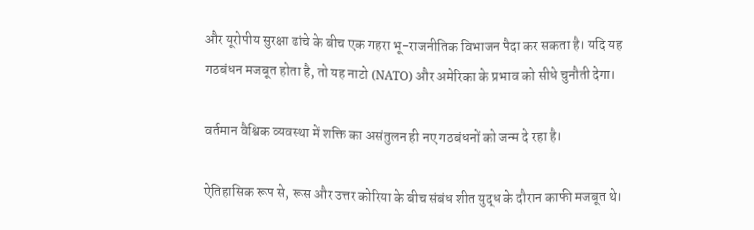और यूरोपीय सुरक्षा ढांचे के बीच एक गहरा भू-राजनीतिक विभाजन पैदा कर सकता है। यदि यह गठबंधन मजबूत होता है, तो यह नाटो (NATO) और अमेरिका के प्रभाव को सीधे चुनौती देगा।

वर्तमान वैश्विक व्यवस्था में शक्ति का असंतुलन ही नए गठबंधनों को जन्म दे रहा है।

ऐतिहासिक रूप से, रूस और उत्तर कोरिया के बीच संबंध शीत युद्ध के दौरान काफी मजबूत थे।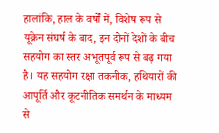हालांकि, हाल के वर्षों में, विशेष रूप से यूक्रेन संघर्ष के बाद, इन दोनों देशों के बीच सहयोग का स्तर अभूतपूर्व रूप से बढ़ गया है। यह सहयोग रक्षा तकनीक, हथियारों की आपूर्ति और कूटनीतिक समर्थन के माध्यम से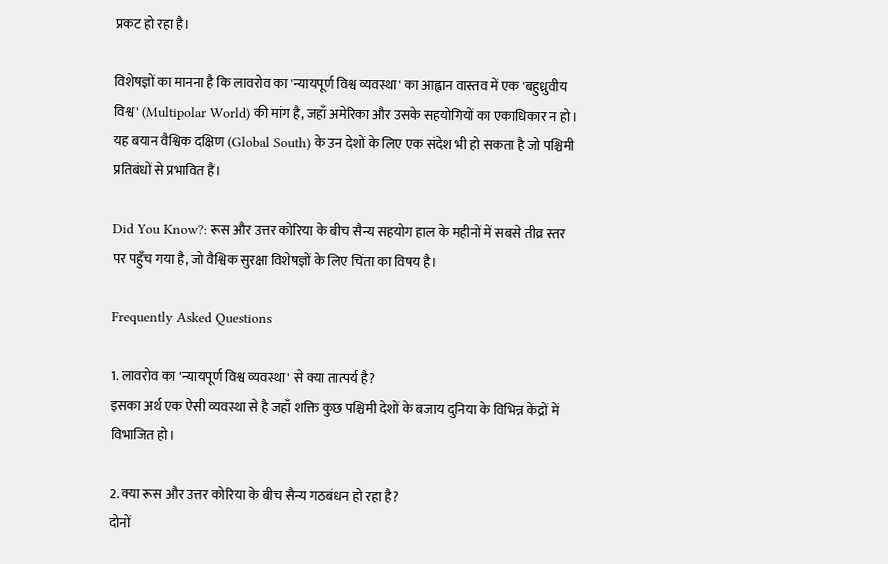प्रकट हो रहा है।

विशेषज्ञों का मानना है कि लावरोव का 'न्यायपूर्ण विश्व व्यवस्था' का आह्वान वास्तव में एक 'बहुध्रुवीय विश्व' (Multipolar World) की मांग है, जहाँ अमेरिका और उसके सहयोगियों का एकाधिकार न हो। यह बयान वैश्विक दक्षिण (Global South) के उन देशों के लिए एक संदेश भी हो सकता है जो पश्चिमी प्रतिबंधों से प्रभावित हैं।

Did You Know?: रूस और उत्तर कोरिया के बीच सैन्य सहयोग हाल के महीनों में सबसे तीव्र स्तर पर पहुँच गया है, जो वैश्विक सुरक्षा विशेषज्ञों के लिए चिंता का विषय है।

Frequently Asked Questions

1. लावरोव का 'न्यायपूर्ण विश्व व्यवस्था' से क्या तात्पर्य है?
इसका अर्थ एक ऐसी व्यवस्था से है जहाँ शक्ति कुछ पश्चिमी देशों के बजाय दुनिया के विभिन्न केंद्रों में विभाजित हो।

2. क्या रूस और उत्तर कोरिया के बीच सैन्य गठबंधन हो रहा है?
दोनों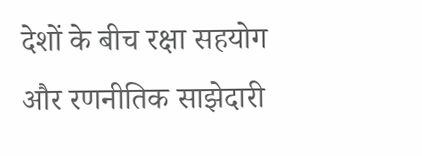देशों के बीच रक्षा सहयोग और रणनीतिक साझेदारी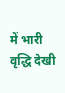में भारी वृद्धि देखी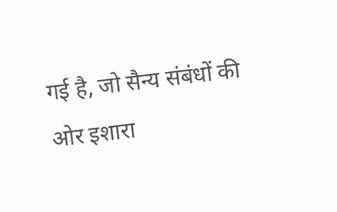गई है, जो सैन्य संबंधों की ओर इशारा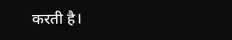करती है।